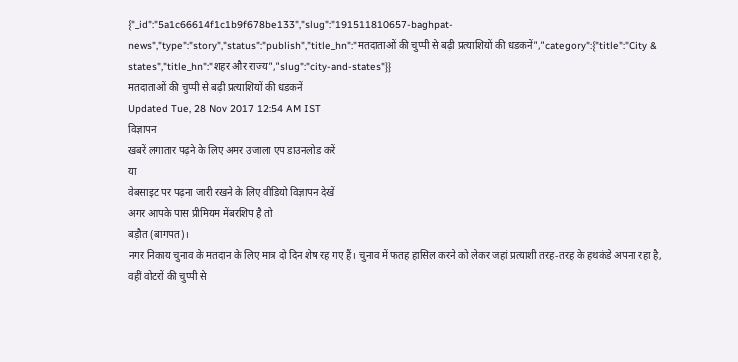{"_id":"5a1c66614f1c1b9f678be133","slug":"191511810657-baghpat-news","type":"story","status":"publish","title_hn":"मतदाताओं की चुप्पी से बढ़ी प्रत्याशियों की धडकनें","category":{"title":"City & states","title_hn":"शहर और राज्य","slug":"city-and-states"}}
मतदाताओं की चुप्पी से बढ़ी प्रत्याशियों की धडकनें
Updated Tue, 28 Nov 2017 12:54 AM IST
विज्ञापन
खबरें लगातार पढ़ने के लिए अमर उजाला एप डाउनलोड करें
या
वेबसाइट पर पढ़ना जारी रखने के लिए वीडियो विज्ञापन देखें
अगर आपके पास प्रीमियम मेंबरशिप है तो
बड़ौत (बागपत)।
नगर निकाय चुनाव के मतदान के लिए मात्र दो दिन शेष रह गए हैं। चुनाव में फतह हासिल करने को लेकर जहां प्रत्याशी तरह-तरह के हथकंडे अपना रहा है, वहीं वोटरों की चुप्पी से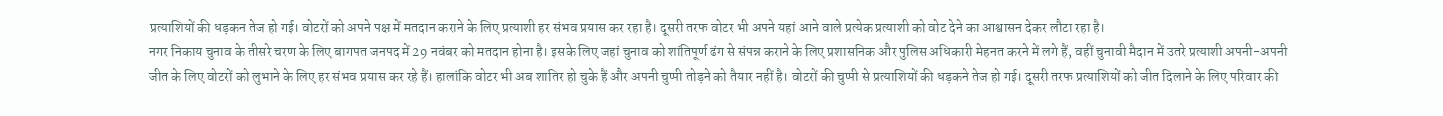प्रत्याशियों की धड़कन तेज हो गई। वोटरों को अपने पक्ष में मतदान कराने के लिए प्रत्याशी हर संभव प्रयास कर रहा है। दूसरी तरफ वोटर भी अपने यहां आने वाले प्रत्येक प्रत्याशी को वोट देने का आश्वासन देकर लौटा रहा है।
नगर निकाय चुनाव के तीसरे चरण के लिए बागपत जनपद में 29 नवंबर को मतदान होना है। इसके लिए जहां चुनाव को शांतिपूर्ण ढंग से संपन्न कराने के लिए प्रशासनिक और पुलिस अधिकारी मेहनत करने में लगे हैं, वहीं चुनावी मैदान में उतरे प्रत्याशी अपनी-अपनी जीत के लिए वोटरों को लुभाने के लिए हर संभव प्रयास कर रहे हैं। हालांकि वोटर भी अब शातिर हो चुके हैं और अपनी चुप्पी तोड़ने को तैयार नहीं है। वोटरों की चुप्पी से प्रत्याशियों की धड़कने तेज हो गई। दूसरी तरफ प्रत्याशियों को जीत दिलाने के लिए परिवार की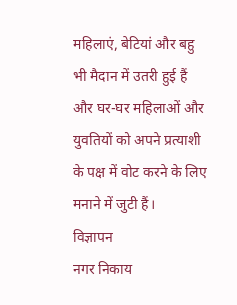महिलाएं, बेटियां और बहु भी मैदान में उतरी हुई हैं और घर-घर महिलाओं और युवतियों को अपने प्रत्याशी के पक्ष में वोट करने के लिए मनाने में जुटी हैं।
विज्ञापन
नगर निकाय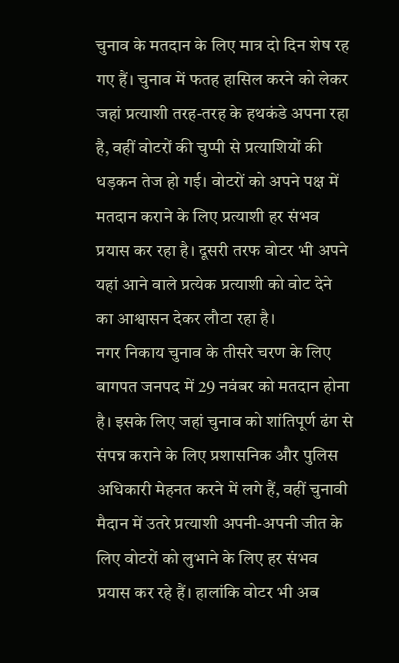चुनाव के मतदान के लिए मात्र दो दिन शेष रह गए हैं। चुनाव में फतह हासिल करने को लेकर जहां प्रत्याशी तरह-तरह के हथकंडे अपना रहा है, वहीं वोटरों की चुप्पी से प्रत्याशियों की धड़कन तेज हो गई। वोटरों को अपने पक्ष में मतदान कराने के लिए प्रत्याशी हर संभव प्रयास कर रहा है। दूसरी तरफ वोटर भी अपने यहां आने वाले प्रत्येक प्रत्याशी को वोट देने का आश्वासन देकर लौटा रहा है।
नगर निकाय चुनाव के तीसरे चरण के लिए बागपत जनपद में 29 नवंबर को मतदान होना है। इसके लिए जहां चुनाव को शांतिपूर्ण ढंग से संपन्न कराने के लिए प्रशासनिक और पुलिस अधिकारी मेहनत करने में लगे हैं, वहीं चुनावी मैदान में उतरे प्रत्याशी अपनी-अपनी जीत के लिए वोटरों को लुभाने के लिए हर संभव प्रयास कर रहे हैं। हालांकि वोटर भी अब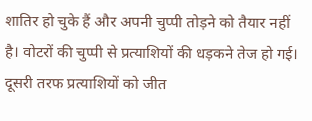शातिर हो चुके हैं और अपनी चुप्पी तोड़ने को तैयार नहीं है। वोटरों की चुप्पी से प्रत्याशियों की धड़कने तेज हो गई। दूसरी तरफ प्रत्याशियों को जीत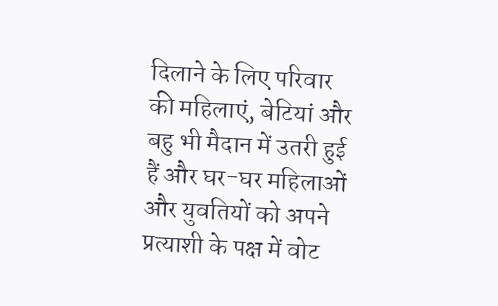दिलाने के लिए परिवार की महिलाएं, बेटियां और बहु भी मैदान में उतरी हुई हैं और घर-घर महिलाओं और युवतियों को अपने प्रत्याशी के पक्ष में वोट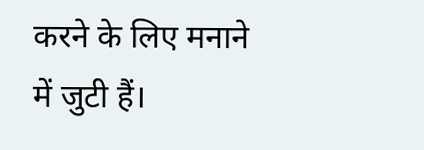करने के लिए मनाने में जुटी हैं।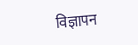विज्ञापन